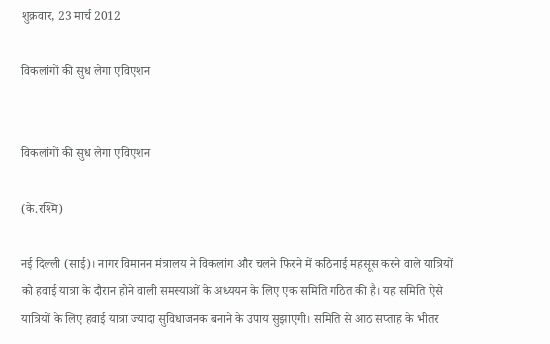शुक्रवार, 23 मार्च 2012

विकलांगों की सुध लेगा एविएशन


विकलांगों की सुध लेगा एविएशन

(के.रश्मि)

नई दिल्ली (साई)। नागर विमानन मंत्रालय ने विकलांग और चलने फिरने में कठिनाई महसूस करने वाले यात्रियों को हवाई यात्रा के दौरान होने वाली समस्याओं के अध्ययन के लिए एक समिति गठित की है। यह समिति ऐसे यात्रियों के लिए हवाई यात्रा ज्यादा सुविधाजनक बनाने के उपाय सुझाएगी। समिति से आठ सप्ताह के भीतर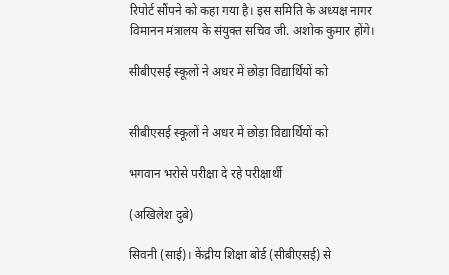रिपोर्ट सौंपने को कहा गया है। इस समिति के अध्यक्ष नागर विमानन मंत्रालय के संयुक्त सचिव जी. अशोक कुमार होंगे।

सीबीएसई स्कूलों ने अधर में छोड़ा विद्यार्थियों को


सीबीएसई स्कूलों ने अधर में छोड़ा विद्यार्थियों को

भगवान भरोसे परीक्षा दे रहे परीक्षार्थी

(अखिलेश दुबे)

सिवनी (साई)। केंद्रीय शिक्षा बोर्ड (सीबीएसई) से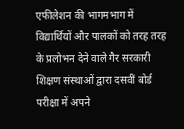एफीलेशन की भागमभाग में विद्यार्थियों और पालकों को तरह तरह के प्रलोभन देने वाले गैर सरकारी शिक्षण संस्थाओं द्वारा दसवीं बोर्ड परीक्षा में अपने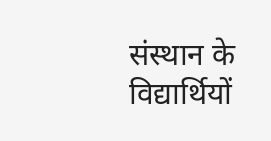संस्थान के विद्यार्थियों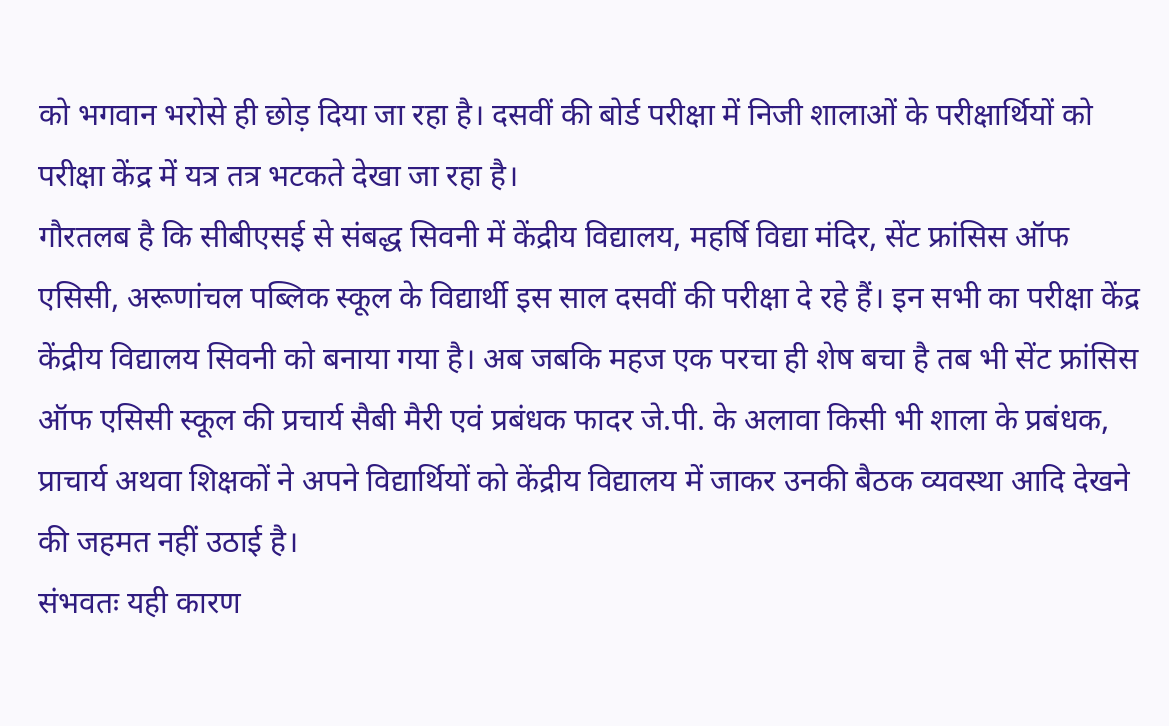को भगवान भरोसे ही छोड़ दिया जा रहा है। दसवीं की बोर्ड परीक्षा में निजी शालाओं के परीक्षार्थियों को परीक्षा केंद्र में यत्र तत्र भटकते देखा जा रहा है।
गौरतलब है कि सीबीएसई से संबद्ध सिवनी में केंद्रीय विद्यालय, महर्षि विद्या मंदिर, सेंट फ्रांसिस ऑफ एसिसी, अरूणांचल पब्लिक स्कूल के विद्यार्थी इस साल दसवीं की परीक्षा दे रहे हैं। इन सभी का परीक्षा केंद्र केंद्रीय विद्यालय सिवनी को बनाया गया है। अब जबकि महज एक परचा ही शेष बचा है तब भी सेंट फ्रांसिस ऑफ एसिसी स्कूल की प्रचार्य सैबी मैरी एवं प्रबंधक फादर जे.पी. के अलावा किसी भी शाला के प्रबंधक, प्राचार्य अथवा शिक्षकों ने अपने विद्यार्थियों को केंद्रीय विद्यालय में जाकर उनकी बैठक व्यवस्था आदि देखने की जहमत नहीं उठाई है।
संभवतः यही कारण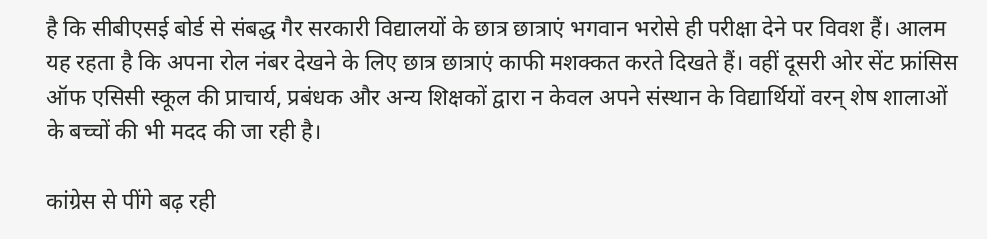है कि सीबीएसई बोर्ड से संबद्ध गैर सरकारी विद्यालयों के छात्र छात्राएं भगवान भरोसे ही परीक्षा देने पर विवश हैं। आलम यह रहता है कि अपना रोल नंबर देखने के लिए छात्र छात्राएं काफी मशक्कत करते दिखते हैं। वहीं दूसरी ओर सेंट फ्रांसिस ऑफ एसिसी स्कूल की प्राचार्य, प्रबंधक और अन्य शिक्षकों द्वारा न केवल अपने संस्थान के विद्यार्थियों वरन् शेष शालाओं के बच्चों की भी मदद की जा रही है।

कांग्रेस से पींगे बढ़ रही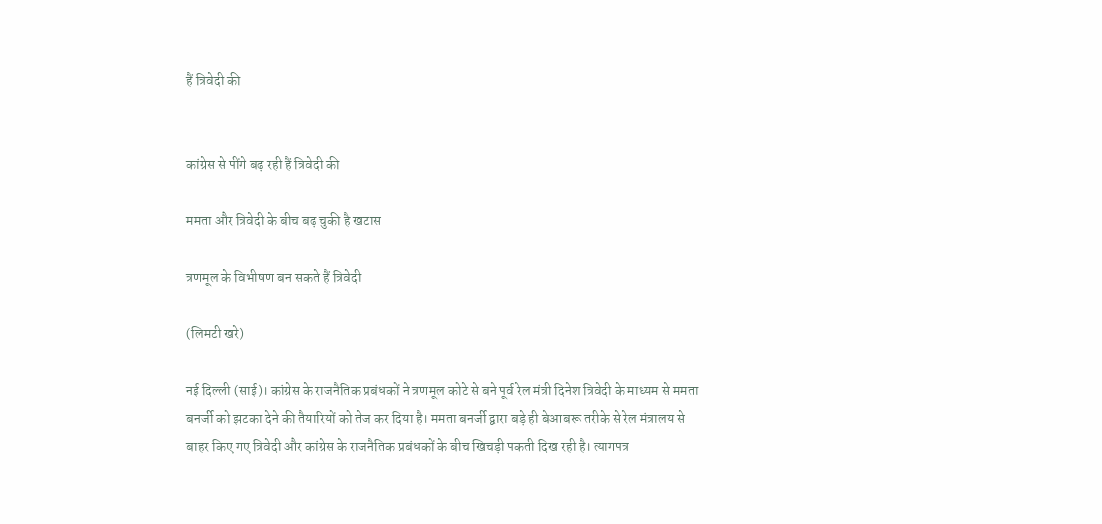हैं त्रिवेदी की


कांग्रेस से पींगे बढ़ रही हैं त्रिवेदी की

ममता और त्रिवेदी के बीच बढ़ चुकी है खटास

त्रणमूल के विभीषण बन सकते हैं त्रिवेदी

(लिमटी खरे)

नई दिल्ली (साई)। कांग्रेस के राजनैतिक प्रबंधकों ने त्रणमूल कोटे से बने पूर्व रेल मंत्री दिनेश त्रिवेदी के माध्यम से ममता बनर्जी को झटका देने की तैयारियों को तेज कर दिया है। ममता बनर्जी द्वारा बड़े ही बेआबरू तरीके से रेल मंत्रालय से बाहर किए गए त्रिवेदी और कांग्रेस के राजनैतिक प्रबंधकों के बीच खिचड़ी पकती दिख रही है। त्यागपत्र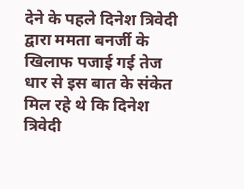देने के पहले दिनेश त्रिवेदी द्वारा ममता बनर्जी के खिलाफ पजाई गई तेज धार से इस बात के संकेत मिल रहे थे कि दिनेश त्रिवेदी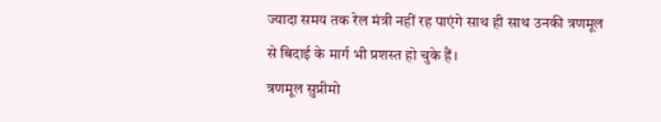ज्यादा समय तक रेल मंत्री नहीं रह पाएंगे साथ ही साथ उनकी त्रणमूल से बिदाई के मार्ग भी प्रशस्त हो चुके हैं।
त्रणमूल सुप्रीमो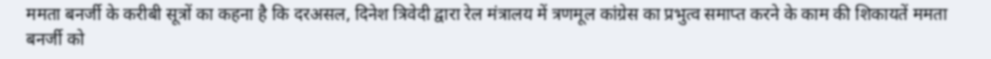ममता बनर्जी के करीबी सूत्रों का कहना है कि दरअसल, दिनेश त्रिवेदी द्वारा रेल मंत्रालय में त्रणमूल कांग्रेस का प्रभुत्व समाप्त करने के काम की शिकायतें ममता बनर्जी को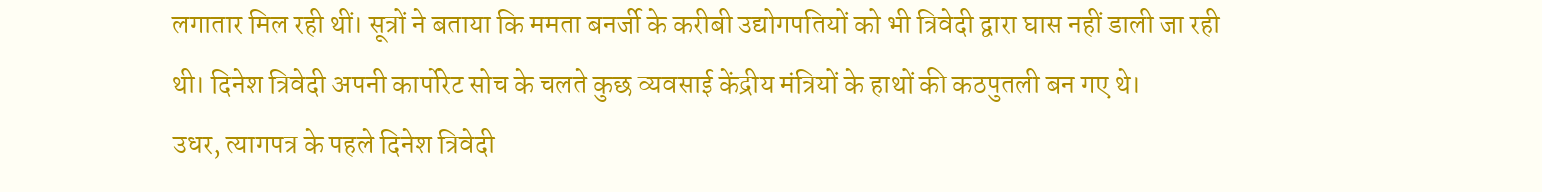लगातार मिल रही थीं। सूत्रों ने बताया कि ममता बनर्जी के करीबी उद्योगपतियों को भी त्रिवेदी द्वारा घास नहीं डाली जा रही थी। दिनेश त्रिवेदी अपनी कार्पोरेट सोच के चलते कुछ व्यवसाई केंद्रीय मंत्रियों के हाथों की कठपुतली बन गए थे।
उधर, त्यागपत्र के पहले दिनेश त्रिवेदी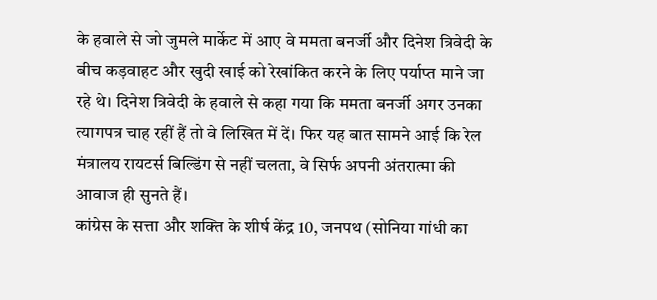के हवाले से जो जुमले मार्केट में आए वे ममता बनर्जी और दिनेश त्रिवेदी के बीच कड़वाहट और खुदी खाई को रेखांकित करने के लिए पर्याप्त माने जा रहे थे। दिनेश त्रिवेदी के हवाले से कहा गया कि ममता बनर्जी अगर उनका त्यागपत्र चाह रहीं हैं तो वे लिखित में दें। फिर यह बात सामने आई कि रेल मंत्रालय रायटर्स बिल्डिंग से नहीं चलता, वे सिर्फ अपनी अंतरात्मा की आवाज ही सुनते हैं।
कांग्रेस के सत्ता और शक्ति के शीर्ष केंद्र 10, जनपथ (सोनिया गांधी का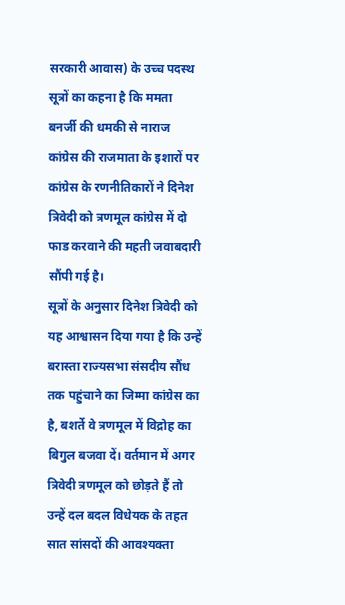सरकारी आवास) के उच्च पदस्थ सूत्रों का कहना है कि ममता बनर्जी की धमकी से नाराज कांग्रेस की राजमाता के इशारों पर कांग्रेस के रणनीतिकारों ने दिनेश त्रिवेदी को त्रणमूल कांग्रेस में दो फाड करवाने की महती जवाबदारी सौंपी गई है।
सूत्रों के अनुसार दिनेश त्रिवेदी को यह आश्वासन दिया गया है कि उन्हें बरास्ता राज्यसभा संसदीय सौंध तक पहुंचाने का जिम्मा कांग्रेस का है, बशर्ते वे त्रणमूल में विद्रोह का बिगुल बजवा दें। वर्तमान में अगर त्रिवेदी त्रणमूल को छोड़ते हैं तो उन्हें दल बदल विधेयक के तहत सात सांसदों की आवश्यक्ता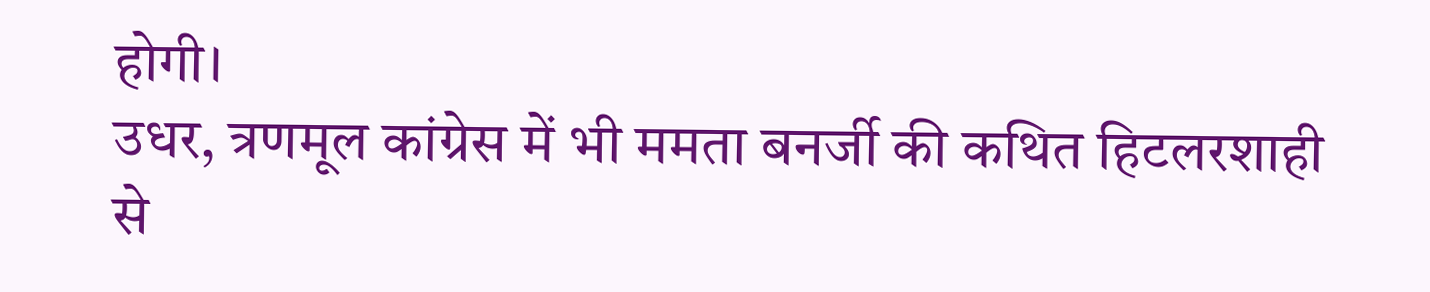होगी।
उधर, त्रणमूल कांग्रेस में भी ममता बनर्जी की कथित हिटलरशाही से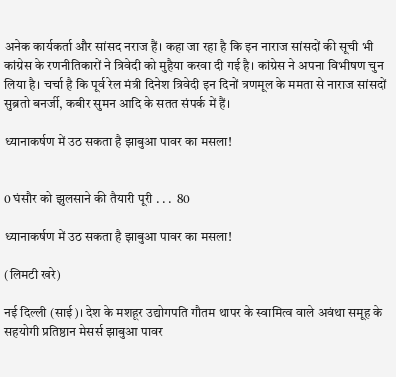अनेक कार्यकर्ता और सांसद नराज हैं। कहा जा रहा है कि इन नाराज सांसदों की सूची भी कांग्रेस के रणनीतिकारों ने त्रिवेदी को मुहैया करवा दी गई है। कांग्रेस ने अपना विभीषण चुन लिया है। चर्चा है कि पूर्व रेल मंत्री दिनेश त्रिवेदी इन दिनों त्रणमूल के ममता से नाराज सांसदों सुब्रतो बनर्जी, कबीर सुमन आदि के सतत संपर्क में हैं।

ध्यानाकर्षण में उठ सकता है झाबुआ पावर का मसला!


0 घंसौर को झुलसाने की तैयारी पूरी . . .  80

ध्यानाकर्षण में उठ सकता है झाबुआ पावर का मसला!

(लिमटी खरे)

नई दिल्ली (साई)। देश के मशहूर उद्योगपति गौतम थापर के स्वामित्व वाले अवंथा समूह के सहयोगी प्रतिष्ठान मेसर्स झाबुआ पावर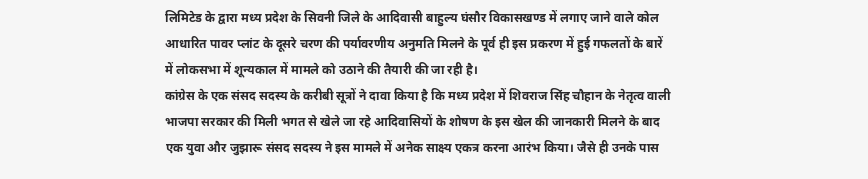लिमिटेड के द्वारा मध्य प्रदेश के सिवनी जिले के आदिवासी बाहुल्य घंसौर विकासखण्ड में लगाए जाने वाले कोल आधारित पावर प्लांट के दूसरे चरण की पर्यावरणीय अनुमति मिलने के पूर्व ही इस प्रकरण में हुई गफलतों के बारें में लोकसभा में शून्यकाल में मामले को उठाने की तैयारी की जा रही है।
कांग्रेस के एक संसद सदस्य के करीबी सूत्रों ने दावा किया है कि मध्य प्रदेश में शिवराज सिंह चौहान के नेतृत्व वाली भाजपा सरकार की मिली भगत से खेले जा रहे आदिवासियों के शोषण के इस खेल की जानकारी मिलने के बाद एक युवा और जुझारू संसद सदस्य ने इस मामले में अनेक साक्ष्य एकत्र करना आरंभ किया। जैसे ही उनके पास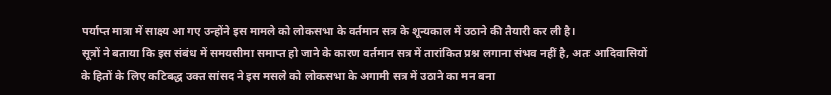पर्याप्त मात्रा में साक्ष्य आ गए उन्होंने इस मामले को लोकसभा के वर्तमान सत्र के शून्यकाल में उठाने की तैयारी कर ली है।
सूत्रों ने बताया कि इस संबंध में समयसीमा समाप्त हो जाने के कारण वर्तमान सत्र में तारांकित प्रश्न लगाना संभव नहीं है, अतः आदिवासियों के हितों के लिए कटिबद्ध उक्त सांसद ने इस मसले को लोकसभा के अगामी सत्र में उठाने का मन बना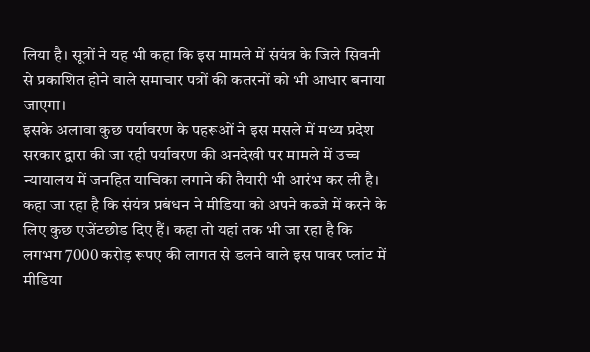लिया है। सूत्रों ने यह भी कहा कि इस मामले में संयंत्र के जिले सिवनी से प्रकाशित होने वाले समाचार पत्रों की कतरनों को भी आधार बनाया जाएगा।
इसके अलावा कुछ पर्यावरण के पहरूओं ने इस मसले में मध्य प्रदेश सरकार द्वारा की जा रही पर्यावरण की अनदेखी पर मामले में उच्च न्यायालय में जनहित याचिका लगाने की तैयारी भी आरंभ कर ली है। कहा जा रहा है कि संयंत्र प्रबंधन ने मीडिया को अपने कब्जे में करने के लिए कुछ एजेंटछोड दिए हैं। कहा तो यहां तक भी जा रहा है कि लगभग 7000 करोड़ रूपए की लागत से डलने वाले इस पावर प्लांट में मीडिया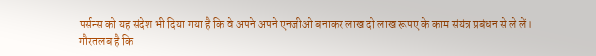पर्सन्स को यह संदेश भी दिया गया है कि वे अपने अपने एनजीओ बनाकर लाख दो लाख रूपए के काम संयंत्र प्रबंधन से ले लें।
गौरतलब है कि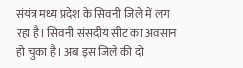संयंत्र मध्य प्रदेश के सिवनी जिले में लग रहा है। सिवनी संसदीय सीट का अवसान हो चुका है। अब इस जिले की दो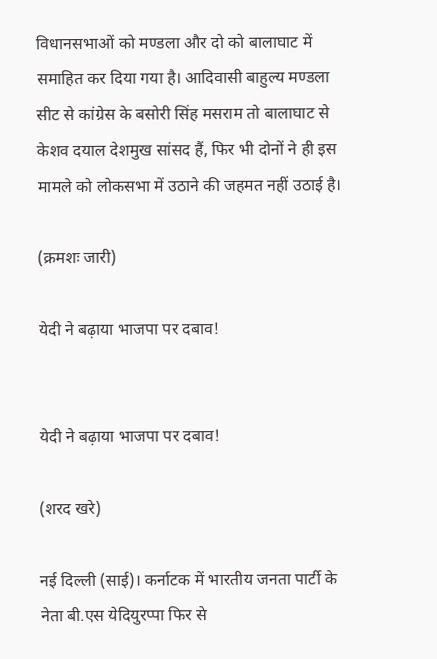विधानसभाओं को मण्डला और दो को बालाघाट में समाहित कर दिया गया है। आदिवासी बाहुल्य मण्डला सीट से कांग्रेस के बसोरी सिंह मसराम तो बालाघाट से केशव दयाल देशमुख सांसद हैं, फिर भी दोनों ने ही इस मामले को लोकसभा में उठाने की जहमत नहीं उठाई है।

(क्रमशः जारी)

येदी ने बढ़ाया भाजपा पर दबाव!


येदी ने बढ़ाया भाजपा पर दबाव!

(शरद खरे)

नई दिल्ली (साई)। कर्नाटक में भारतीय जनता पार्टी के नेता बी.एस येदियुरप्पा फिर से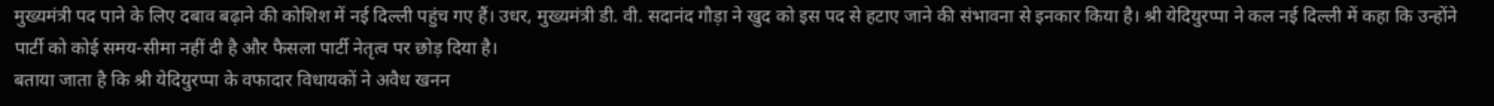मुख्यमंत्री पद पाने के लिए दबाव बढ़ाने की कोशिश में नई दिल्ली पहुंच गए हैं। उधर, मुख्यमंत्री डी. वी. सदानंद गौड़ा ने खुद को इस पद से हटाए जाने की संभावना से इनकार किया है। श्री येदियुरप्पा ने कल नई दिल्ली में कहा कि उन्होंने पार्टी को कोई समय-सीमा नहीं दी है और फैसला पार्टी नेतृत्व पर छोड़ दिया है।
बताया जाता है कि श्री येदियुरप्पा के वफादार विधायकों ने अवैध खनन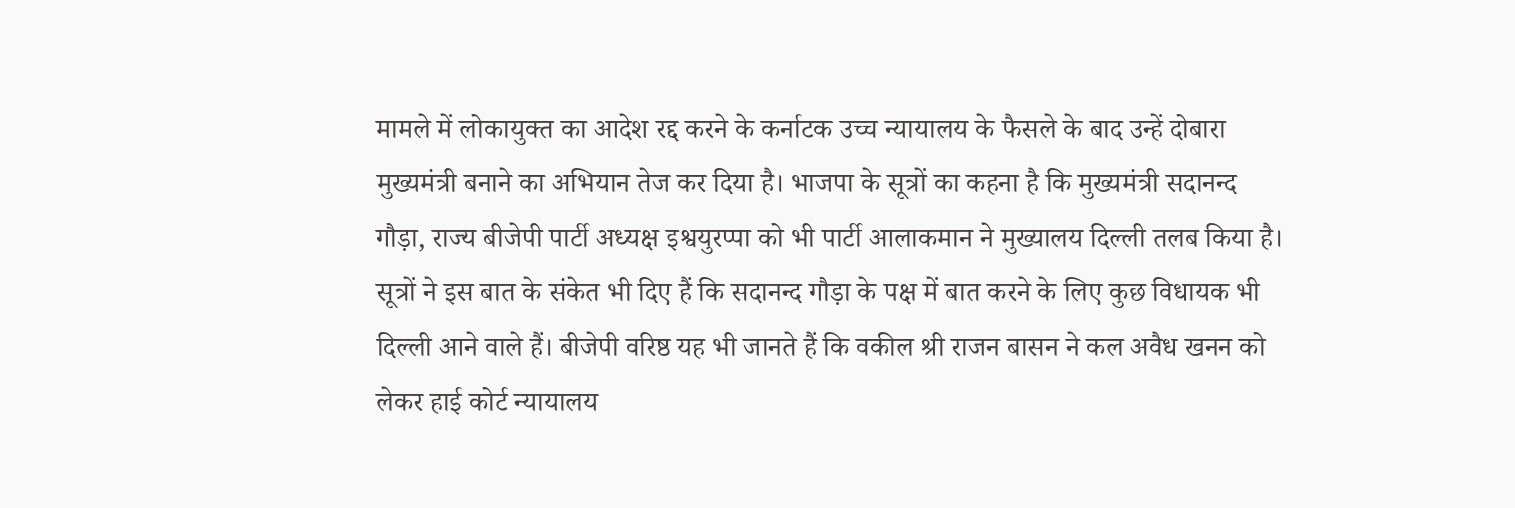मामले में लोकायुक्त का आदेश रद्द करने के कर्नाटक उच्च न्यायालय के फैसले के बाद उन्हें दोबारा मुख्यमंत्री बनाने का अभियान तेज कर दिया है। भाजपा के सूत्रों का कहना है कि मुख्यमंत्री सदानन्द गौड़ा, राज्य बीजेपी पार्टी अध्यक्ष इश्वयुरप्पा को भी पार्टी आलाकमान ने मुख्यालय दिल्ली तलब किया है।
सूत्रों ने इस बात के संकेत भी दिए हैं कि सदानन्द गौड़ा के पक्ष में बात करने के लिए कुछ विधायक भी दिल्ली आने वाले हैं। बीजेपी वरिष्ठ यह भी जानते हैं कि वकील श्री राजन बासन ने कल अवैध खनन को लेकर हाई कोर्ट न्यायालय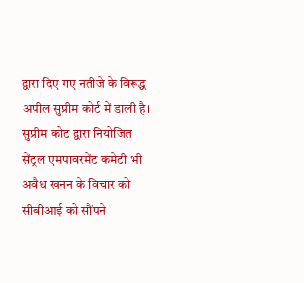द्वारा दिए गए नतीजे के विरूद्ध अपील सुप्रीम कोर्ट में डाली है।
सुप्रीम कोट द्वारा नियोजित सेंट्रल एमपावरमेंट कमेटी भी अवैध खनन के विचार को सीबीआई को सौंपने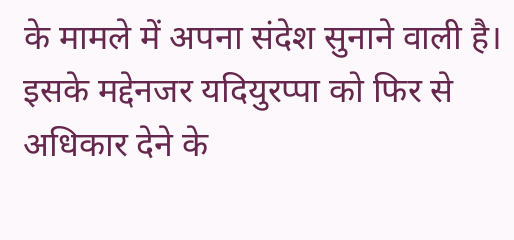के मामले में अपना संदेश सुनाने वाली है। इसके मद्देनजर यदियुरप्पा को फिर से अधिकार देने के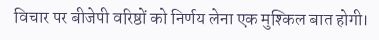विचार पर बीजेपी वरिष्ठों को निर्णय लेना एक मुश्किल बात होगी।